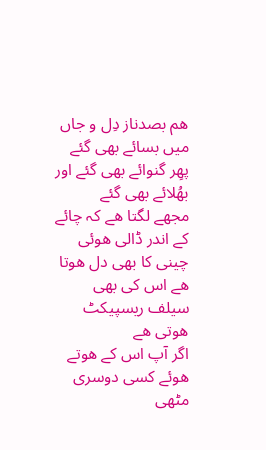ھم بصدناز دِل و جاں میں بسائے بھی گئے
پھِر گنوائے بھی گئے اور بھُلائے بھی گئے
مجھے لگتا ھے کہ چائے کے اندر ڈالی ھوئی چینی کا بھی دل ھوتا ھے اس کی بھی سیلف ریسپیکٹ ھوتی ھے
اگر آپ اس کے ھوتے ھوئے کسی دوسری مٹھی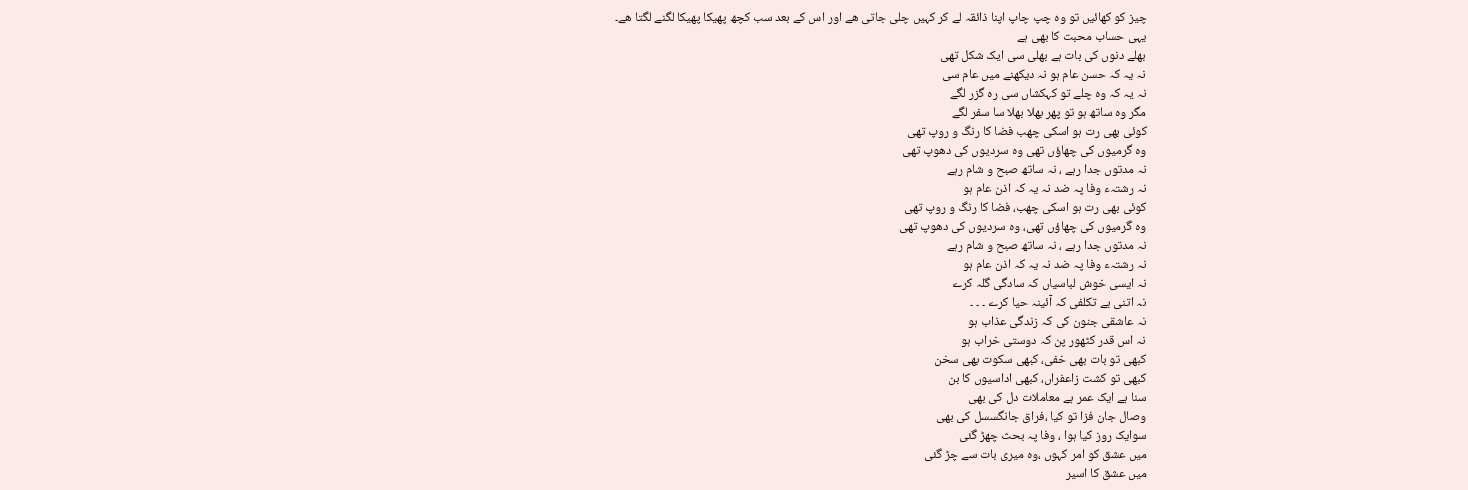چیز کو کھائیں تو وہ چپ چاپ اپنا ذائقہ لے کر کہیں چلی جاتی ھے اور اس کے بعد سب کچھ پھیکا پھیکا لگنے لگتا ھے۔
یہی حساب محبت کا بھی ہے
بھلے دنوں کی بات ہے بھلی سی ایک شکل تھی
نہ یہ کہ حسن عام ہو نہ دیکھنے میں عام سی
نہ یہ کہ وہ چلے تو کہکشاں سی رہ گزر لگے
مگر وہ ساتھ ہو تو پھر بھلا بھلا سا سفر لگے
کوئی بھی رت ہو اسکی چھب فضا کا رنگ و روپ تھی
وہ گرمیوں کی چھاؤں تھی وہ سردیوں کی دھوپ تھی
نہ مدتوں جدا رہے ، نہ ساتھ صبح و شام رہے
نہ رشتہء وفا پہ ضد نہ یہ کہ اذن عام ہو
کوئی بھی رت ہو اسکی چھب، فضا کا رنگ و روپ تھی
وہ گرمیوں کی چھاؤں تھی، وہ سردیوں کی دھوپ تھی
نہ مدتوں جدا رہے ، نہ ساتھ صبح و شام رہے
نہ رشتہء وفا پہ ضد نہ یہ کہ اذن عام ہو
نہ ایسی خوش لباسیاں کہ سادگی گلہ کرے
نہ اتنی بے تکلفی کہ آئینہ حیا کرے ۔ ۔ ۔
نہ عاشقی جنون کی کہ زندگی عذاب ہو
نہ اس قدر کٹھور پن کہ دوستی خراب ہو
کبھی تو بات بھی خفی، کبھی سکوت بھی سخن
کبھی تو کشت زاعفراں، کبھی اداسیوں کا بن
سنا ہے ایک عمر ہے معاملات دل کی بھی
وصال جان فزا تو کیا ،فراق جانگسسل کی بھی
سوایک روز کیا ہوا ، وفا پہ بحث چھڑ گئی
میں عشق کو امر کہوں ،وہ میری بات سے چڑ گئی
میں عشق کا اسیر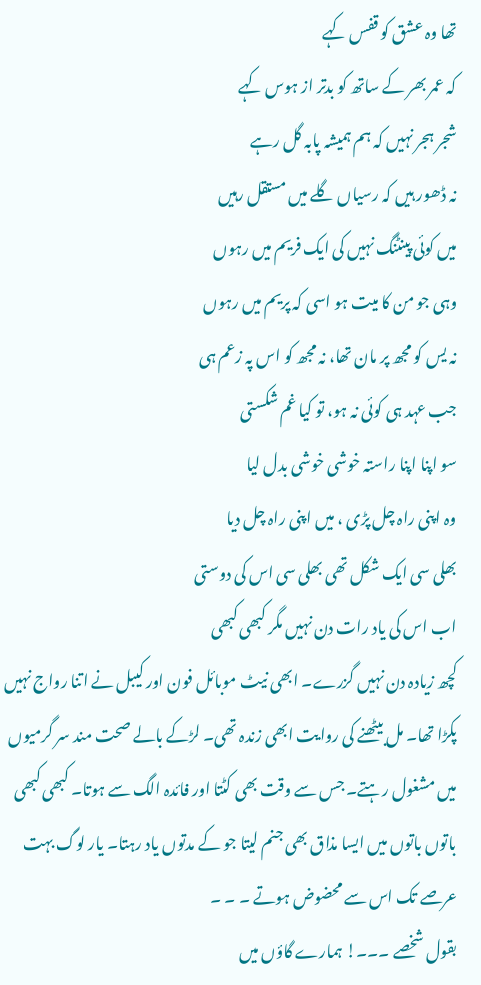تھا وہ عشق کو قفس کہے
کہ عمر بھر کے ساتھ کو بدتر از ہوس کہے
شجر ہجر نہیں کہ ہم ہمیشہ پابہ گل رہے
نہ ڈھور ہیں کہ رسیاں گلے میں مستقل رہیں
میں کوئی پینٹنگ نہیں کی ایک فریم میں رہوں
وہی جو من کا میت ہو اسی کہ پریم میں رہوں
نہ یس کو مجھ پر مان تھا، نہ مجھ کو اس پہ زعم ہی
جب عہد ہی کوئی نہ ہو، تو کیا غم شکستی
سو اپنا اپنا راستہ خوشی خوشی بدل لیا
وہ اپنی راہ چل پڑی ، میں اپنی راہ چل دیا
بھلی سی ایک شکل تھی بھلی سی اس کی دوستی
اب اس کی یاد رات دن نہیں مگر کبھی کبھی
کچھ زیادہ دن نہیں گزرے۔ ابھی نیٹ موبائل فون اور کیبل نے اتنا رواج نہیں پکڑا تھا۔ مل بیٹھنے کی روایت ابھی زندہ تھی۔ لڑکے بالے صحت مند سر گرمیوں میں مشغول رہتے۔ جس سے وقت بھی کٹتا اور فائدہ الگ سے ہوتا۔ کبھی کبھی باتوں باتوں میں ایسا مذاق بھی جنم لیتا جو کے مدتوں یاد رہتا۔ یار لوگ بہت عرصے تک اس سے محضوض ہوتے ۔ ۔ ۔
بقول شخصے ۔۔۔! ہمارے گاؤں میں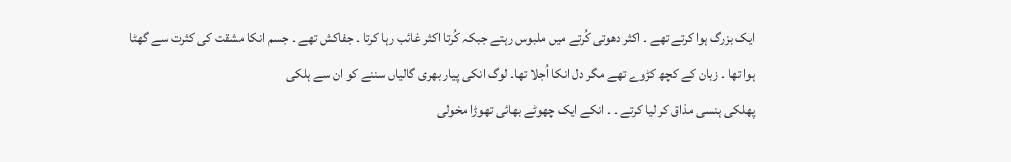ایک بزرگ ہوا کرتے تھے ۔ اکثر دھوتی کُرتے میں ملبوس رہتے جبکہ کُرتا اکثر غائب رہا کرتا ۔ جفاکش تھے ۔ جسم انکا مشقت کی کثرت سے گھٹا ہوا تھا ۔ زبان کے کچھ کڑوے تھے مگر دل انکا اُجلا تھا۔ لوگ انکی پیار بھری گالیاں سننے کو ان سے ہلکی
پھلکی ہنسی مذاق کر لیا کرتے ۔ ۔ انکے ایک چھوٹے بھائی تھوڑا مخولی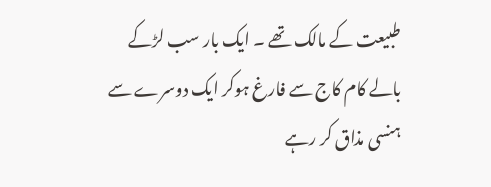طبیعت کے مالک تھے ۔ ایک بار سب لڑکے بالے کام کاج سے فارغ ہوکر ایک دوسرے سے ہنسی مذاق کر رہے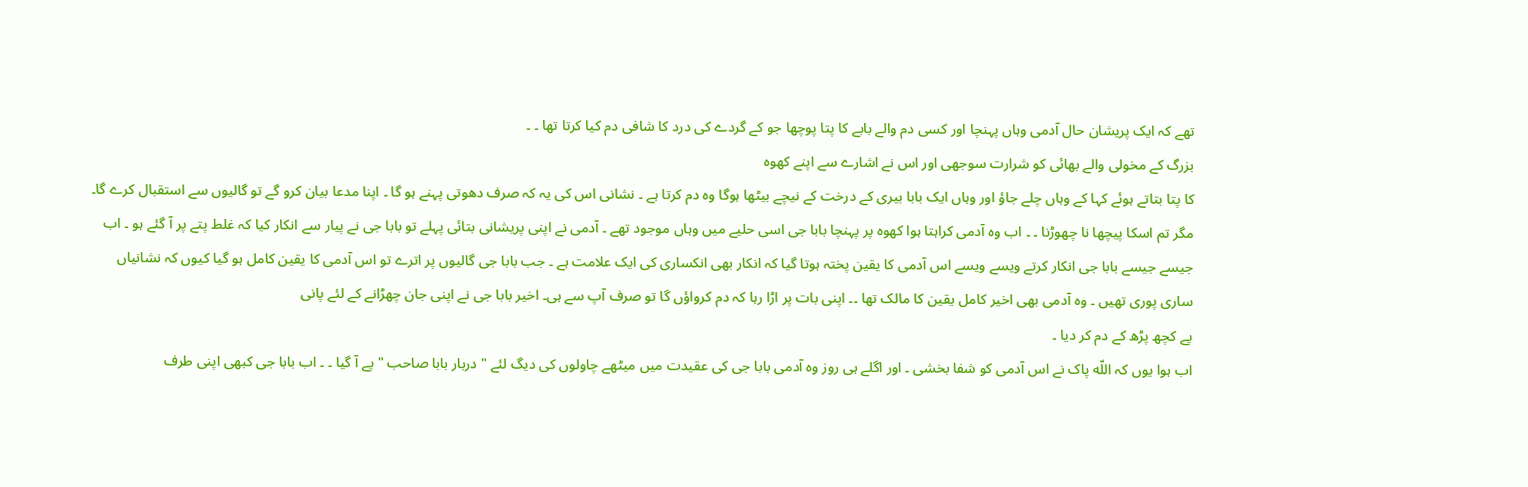تھے کہ ایک پریشان حال آدمی وہاں پہنچا اور کسی دم والے بابے کا پتا پوچھا جو کے گردے کی درد کا شافی دم کیا کرتا تھا ۔ ۔
بزرگ کے مخولی والے بھائی کو شرارت سوجھی اور اس نے اشارے سے اپنے کھوہ
کا پتا بتاتے ہوئے کہا کے وہاں چلے جاؤ اور وہاں ایک بابا بیری کے درخت کے نیچے بیٹھا ہوگا وہ دم کرتا ہے ۔ نشانی اس کی یہ کہ صرف دھوتی پہنے ہو گا ۔ اپنا مدعا بیان کرو گے تو گالیوں سے استقبال کرے گا۔ مگر تم اسکا پیچھا نا چھوڑنا ۔ ۔ اب وہ آدمی کراہتا ہوا کھوہ پر پہنچا بابا جی اسی حلیے میں وہاں موجود تھے ۔ آدمی نے اپنی پریشانی بتائی پہلے تو بابا جی نے پیار سے انکار کیا کہ غلط پتے پر آ گئے ہو ۔ اب جیسے جیسے بابا جی انکار کرتے ویسے ویسے اس آدمی کا یقین پختہ ہوتا گیا کہ انکار بھی انکساری کی ایک علامت ہے ۔ جب بابا جی گالیوں پر اترے تو اس آدمی کا یقین کامل ہو گیا کیوں کہ نشانیاں ساری پوری تھیں ۔ وہ آدمی بھی اخیر کامل یقین کا مالک تھا ۔۔ اپنی بات پر اڑا رہا کہ دم کرواؤں گا تو صرف آپ سے ہی۔ اخیر بابا جی نے اپنی جان چھڑانے کے لئے پانی
پے کچھ پڑھ کے دم کر دیا ۔
اب ہوا یوں کہ اللّه پاک نے اس آدمی کو شفا بخشی ۔ اور اگلے ہی روز وہ آدمی بابا جی کی عقیدت میں میٹھے چاولوں کی دیگ لئے " دربار بابا صاحب " پے آ گیا ۔ ۔ اب بابا جی کبھی اپنی طرف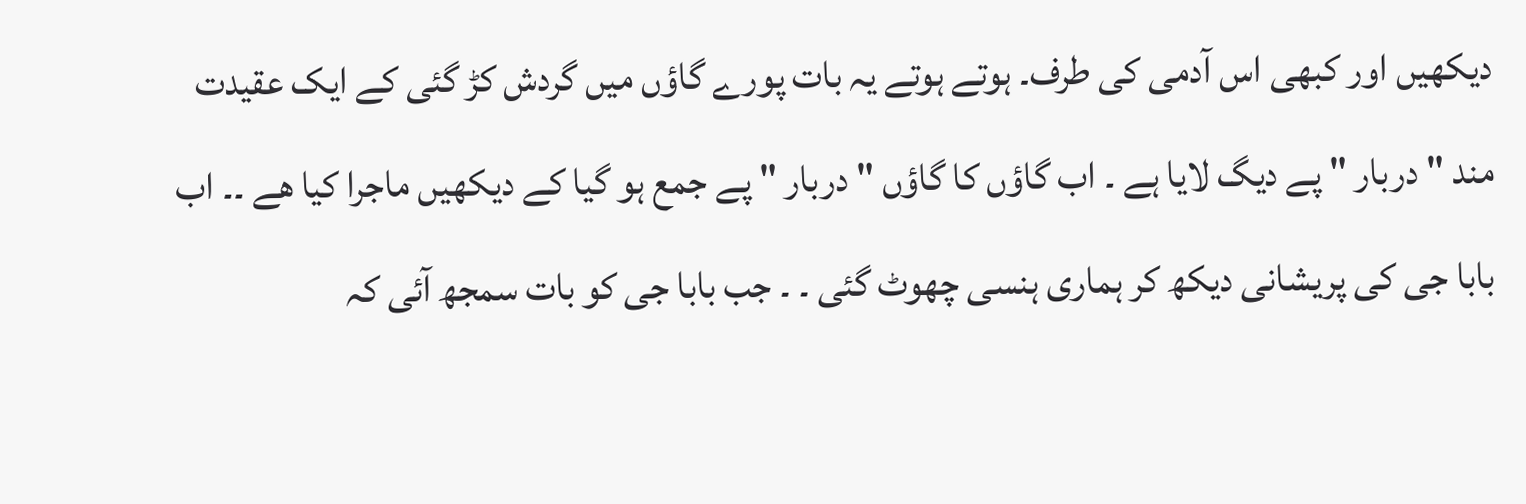دیکھیں اور کبھی اس آدمی کی طرف۔ ہوتے ہوتے یہ بات پورے گاؤں میں گردش کڑ گئی کے ایک عقیدت مند " دربار " پے دیگ لایا ہے ۔ اب گاؤں کا گاؤں " دربار " پے جمع ہو گیا کے دیکھیں ماجرا کیا ھے ۔۔ اب بابا جی کی پریشانی دیکھ کر ہماری ہنسی چھوٹ گئی ۔ ۔ جب بابا جی کو بات سمجھ آئی کہ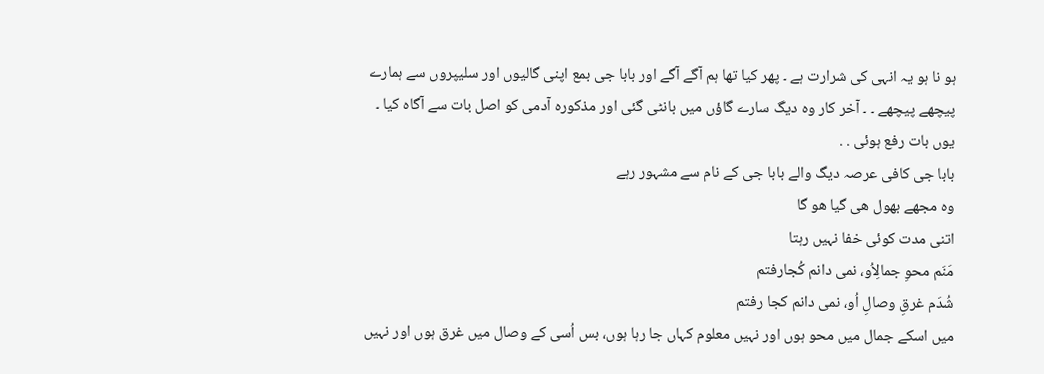ہو نا ہو یہ انہی کی شرارت ہے ۔ پھر کیا تھا ہم آگے آگے اور بابا جی بمع اپنی گالیوں اور سلیپروں سے ہمارے پیچھے پیچھے ۔ ۔ آخر کار وہ دیگ سارے گاؤں میں بانٹی گئی اور مذکورہ آدمی کو اصل بات سے آگاہ کیا ۔ یوں بات رفع ہوئی . .
بابا جی کافی عرصہ دیگ والے بابا جی کے نام سے مشہور رہے
وہ مجھے بھول ھی گیا ھو گا
اتنی مدت کوئی خفا نہیں رہتا
مَنَم محوِ جمالِاُو، نمی دانم کُجارفتم
شُدَم غرقِ وصالِ اُو، نمی دانم کجا رفتم
میں اسکے جمال میں محو ہوں اور نہیں معلوم کہاں جا رہا ہوں، بس اُسی کے وصال میں غرق ہوں اور نہیں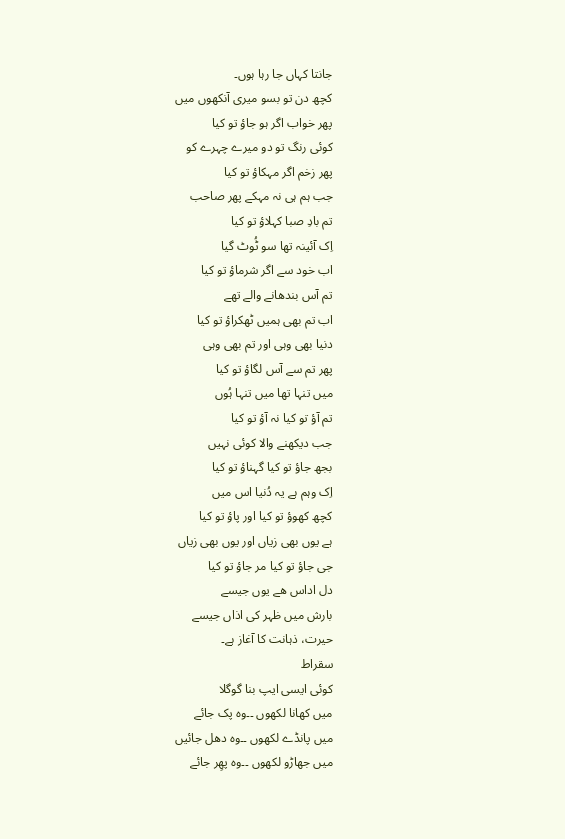جانتا کہاں جا رہا ہوں۔
کچھ دن تو بسو میری آنکھوں میں
پھر خواب اگر ہو جاؤ تو کیا
کوئی رنگ تو دو میرے چہرے کو
پھر زخم اگر مہکاؤ تو کیا
جب ہم ہی نہ مہکے پھر صاحب
تم بادِ صبا کہلاؤ تو کیا
اِک آئینہ تھا سو ٹُوٹ گیا
اب خود سے اگر شرماؤ تو کیا
تم آس بندھانے والے تھے
اب تم بھی ہمیں ٹھکراؤ تو کیا
دنیا بھی وہی اور تم بھی وہی
پھر تم سے آس لگاؤ تو کیا
میں تنہا تھا میں تنہا ہُوں
تم آؤ تو کیا نہ آؤ تو کیا
جب دیکھنے والا کوئی نہیں
بجھ جاؤ تو کیا گہناؤ تو کیا
اِک وہم ہے یہ دُنیا اس میں
کچھ کھوؤ تو کیا اور پاؤ تو کیا
ہے یوں بھی زیاں اور یوں بھی زیاں
جی جاؤ تو کیا مر جاؤ تو کیا
دل اداس ھے یوں جیسے
بارش میں ظہر کی اذاں جیسے
حیرت، ذہانت کا آغاز ہے۔
سقراط
کوئی ایسی ایپ بنا گوگلا
میں کھانا لکھوں ۔۔وہ پک جائے
میں پانڈے لکھوں ۔۔وہ دھل جائیں
میں جھاڑو لکھوں ۔۔وہ پھِر جائے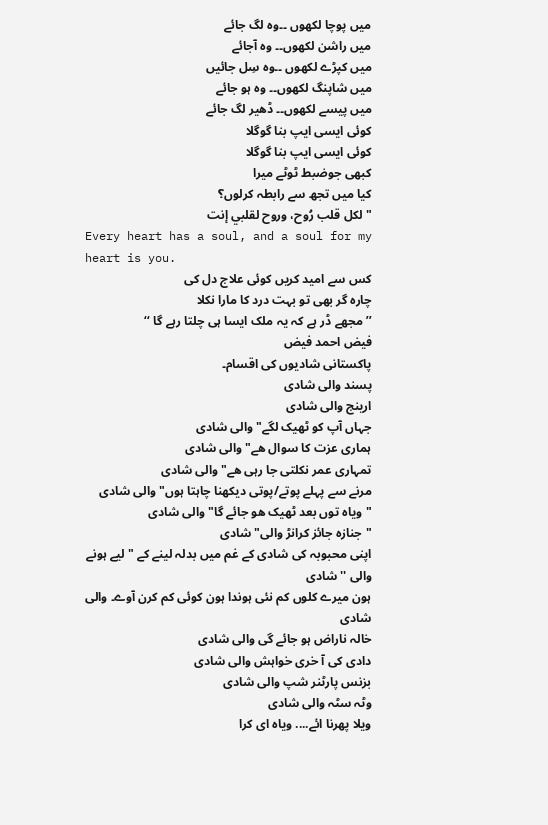میں پوچا لکھوں ۔۔وہ لگ جائے
میں راشن لکھوں۔۔ وہ آجائے
میں کپڑے لکھوں ۔۔وہ سِل جائیں
میں شاپنگ لکھوں۔۔ وہ ہو جائے
میں پیسے لکھوں۔۔ ڈھیر لگ جائے
کوئی ایسی ایپ بنا گوگلا
کوئی ایسی ایپ بنا گوگلا
کبھی جوضبط ٹوٹے میرا
کیا میں تجھ سے رابطہ کرلوں؟
"لكل قلب رُوح، وروح لقلبي إنت
Every heart has a soul, and a soul for my heart is you.
کس سے امید کریں کوئی علاج دل کی
چارہ گر بھی تو بہت درد کا مارا نکلا
’’مجھے ڈر ہے کہ یہ ملک ایسا ہی چلتا رہے گا ‘‘
فیض احمد فیض
پاکستانی شادیوں کی اقسام۔
پسند والی شادی
ارینج والی شادی
جہاں آپ کو ٹھیک لگے"والی شادی
ہماری عزت کا سوال ھے"والی شادی
تمہاری عمر نکلتی جا رہی ھے" والی شادی
مرنے سے پہلے پوتے/پوتی دیکھنا چاہتا ہوں" والی شادی
"ویاہ توں بعد ٹھیک ھو جائے گا" والی شادی
"جنازہ جائز کرانڑ والی" شادی
اپنی محبوبہ کی شادی کے غم میں بدلہ لینے کے "لیے ہونے والی '' شادی
ہون میرے کلوں کم نئی ہوندا ہون کوئی کم کرن آوے۔ والی شادی
خالہ ناراض ہو جائے گی والی شادی
دادی کی آ خری خواہش والی شادی
بزنس پارٹنر شپ والی شادی
وٹہ سٹہ والی شادی
ویلا پھرنا ائے.... ویاہ ای کرا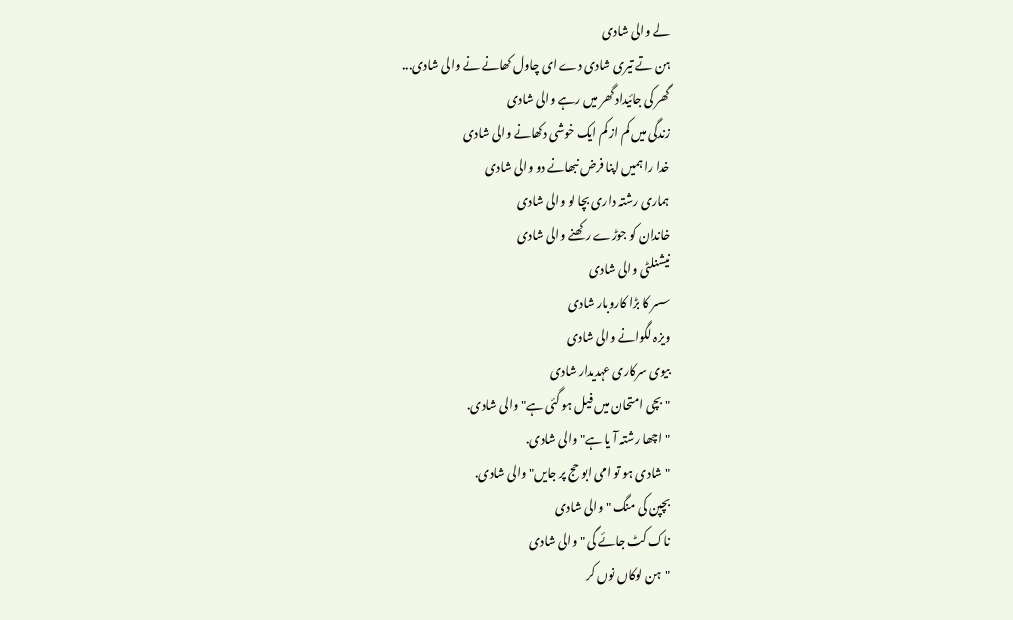لے والی شادی
ہن تے تیری شادی دے ای چاول کھانے نے والی شادی...
گھر کی جائیداد گھر میں رہے والی شادی
زندگی میں کم از کم ایک خوشی دکھانے والی شادی
خدا را ہمیں اپنا فرض نبھانے دو والی شادی
ہماری رشتہ داری بچا لو والی شادی
خاندان کو جوڑے رکھنے والی شادی
نیشنلٹی والی شادی
سسر کا بڑا کاروبار شادی
ویزہ لگوانے والی شادی
بیوی سرکاری عہدیدار شادی
"بچی امتحان میں فیل ہو گئی ہے" والی شادی.
"اچھا رشتہ آ یا ہے" والی شادی.
"شادی ہو تو امی ابو حج پر جایں" والی شادی.
بچپن کی منگ " والی شادی
ناک کٹ جائے گی " والی شادی
"ہن لوکاں نوں کر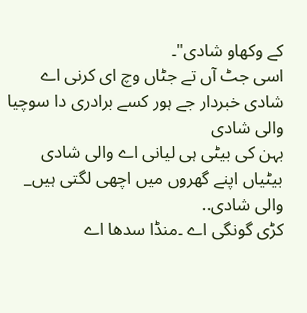کے وکھاو شادی"۔
اسی جٹ آں تے جٹاں وچ ای کرنی اے شادی خبردار جے ہور کسے برادری دا سوچیا والی شادی
بہن کی بیٹی ہی لیانی اے والی شادی
بیٹیاں اپنے گھروں میں اچھی لگتی ہیں_ والی شادی..
کڑی گونگی اے ۔منڈا سدھا اے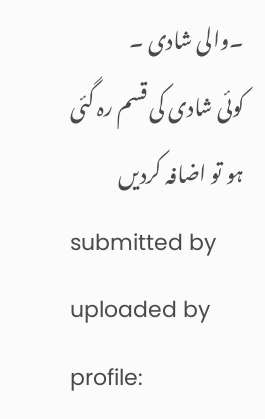۔والی شادی ۔
کوئی شادی کی قسم رہ گئی ہو تو اضافہ کردیں
submitted by
uploaded by
profile: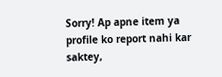Sorry! Ap apne item ya profile ko report nahi kar saktey,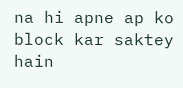na hi apne ap ko block kar saktey hain